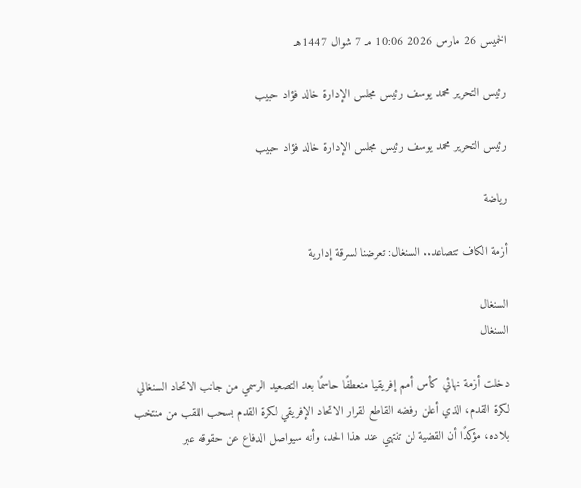الخميس 26 مارس 2026 10:06 مـ 7 شوال 1447هـ

رئيس التحرير محمد يوسف رئيس مجلس الإدارة خالد فؤاد حبيب

رئيس التحرير محمد يوسف رئيس مجلس الإدارة خالد فؤاد حبيب

رياضة

أزمة الكاف تتصاعد.. السنغال: تعرضنا لسرقة إدارية

السنغال
السنغال

دخلت أزمة نهائي كأس أمم إفريقيا منعطفًا حاسمًا بعد التصعيد الرسمي من جانب الاتحاد السنغالي لكرة القدم، الذي أعلن رفضه القاطع لقرار الاتحاد الإفريقي لكرة القدم بسحب اللقب من منتخب بلاده، مؤكدًا أن القضية لن تنتهي عند هذا الحد، وأنه سيواصل الدفاع عن حقوقه عبر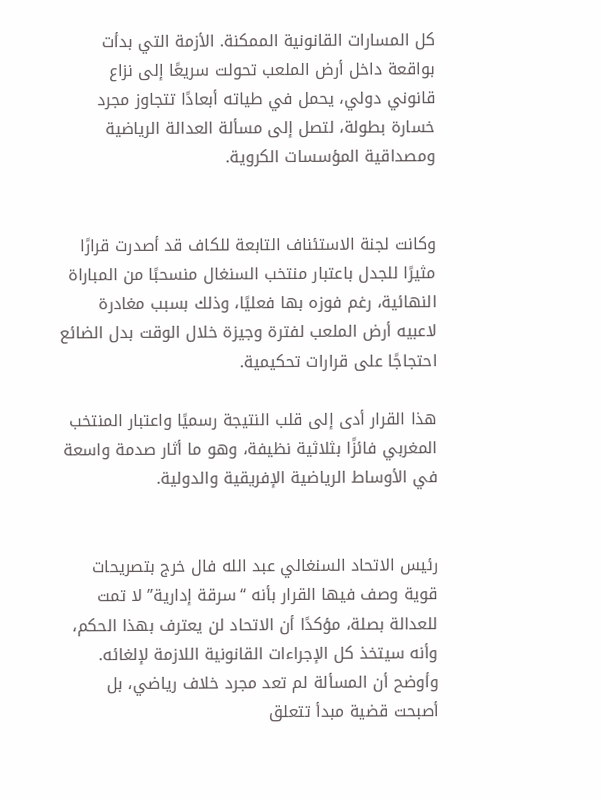كل المسارات القانونية الممكنة. الأزمة التي بدأت بواقعة داخل أرض الملعب تحولت سريعًا إلى نزاع قانوني دولي، يحمل في طياته أبعادًا تتجاوز مجرد خسارة بطولة، لتصل إلى مسألة العدالة الرياضية ومصداقية المؤسسات الكروية.


وكانت لجنة الاستئناف التابعة للكاف قد أصدرت قرارًا مثيرًا للجدل باعتبار منتخب السنغال منسحبًا من المباراة النهائية، رغم فوزه بها فعليًا، وذلك بسبب مغادرة لاعبيه أرض الملعب لفترة وجيزة خلال الوقت بدل الضائع احتجاجًا على قرارات تحكيمية.

هذا القرار أدى إلى قلب النتيجة رسميًا واعتبار المنتخب المغربي فائزًا بثلاثية نظيفة، وهو ما أثار صدمة واسعة في الأوساط الرياضية الإفريقية والدولية.


رئيس الاتحاد السنغالي عبد الله فال خرج بتصريحات قوية وصف فيها القرار بأنه “سرقة إدارية” لا تمت للعدالة بصلة، مؤكدًا أن الاتحاد لن يعترف بهذا الحكم، وأنه سيتخذ كل الإجراءات القانونية اللازمة لإلغائه. وأوضح أن المسألة لم تعد مجرد خلاف رياضي، بل أصبحت قضية مبدأ تتعلق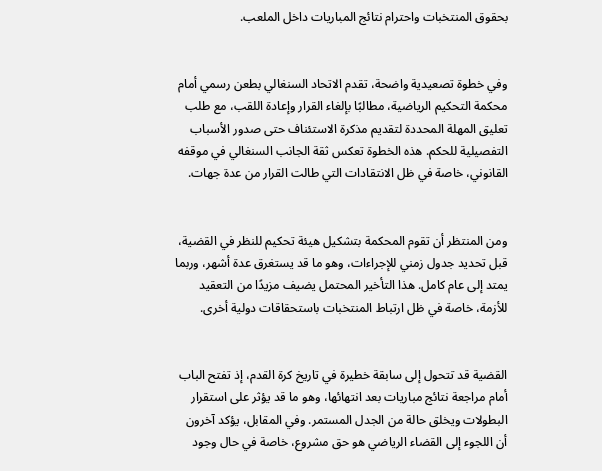بحقوق المنتخبات واحترام نتائج المباريات داخل الملعب.


وفي خطوة تصعيدية واضحة، تقدم الاتحاد السنغالي بطعن رسمي أمام محكمة التحكيم الرياضية، مطالبًا بإلغاء القرار وإعادة اللقب، مع طلب تعليق المهلة المحددة لتقديم مذكرة الاستئناف حتى صدور الأسباب التفصيلية للحكم. هذه الخطوة تعكس ثقة الجانب السنغالي في موقفه القانوني، خاصة في ظل الانتقادات التي طالت القرار من عدة جهات.


ومن المنتظر أن تقوم المحكمة بتشكيل هيئة تحكيم للنظر في القضية، قبل تحديد جدول زمني للإجراءات، وهو ما قد يستغرق عدة أشهر، وربما يمتد إلى عام كامل. هذا التأخير المحتمل يضيف مزيدًا من التعقيد للأزمة، خاصة في ظل ارتباط المنتخبات باستحقاقات دولية أخرى.


القضية قد تتحول إلى سابقة خطيرة في تاريخ كرة القدم، إذ تفتح الباب أمام مراجعة نتائج مباريات بعد انتهائها، وهو ما قد يؤثر على استقرار البطولات ويخلق حالة من الجدل المستمر. وفي المقابل، يؤكد آخرون أن اللجوء إلى القضاء الرياضي هو حق مشروع، خاصة في حال وجود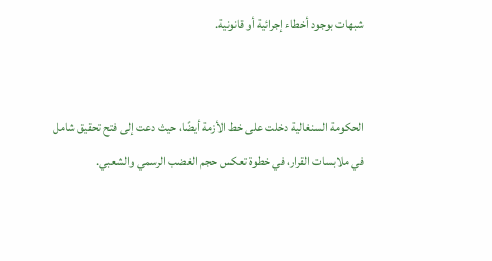شبهات بوجود أخطاء إجرائية أو قانونية.


الحكومة السنغالية دخلت على خط الأزمة أيضًا، حيث دعت إلى فتح تحقيق شامل في ملابسات القرار، في خطوة تعكس حجم الغضب الرسمي والشعبي.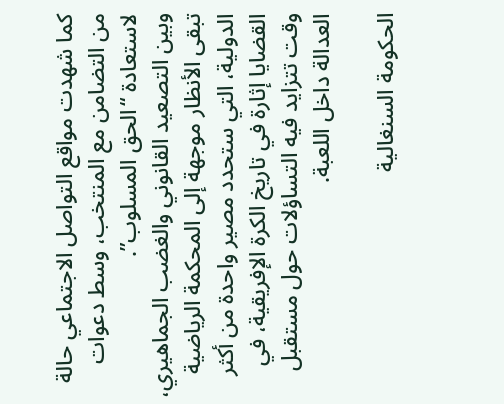كما شهدت مواقع التواصل الاجتماعي حالة من التضامن مع المنتخب، وسط دعوات لاستعادة “الحق المسلوب”.
وبين التصعيد القانوني والغضب الجماهيري، تبقى الأنظار موجهة إلى المحكمة الرياضية الدولية، التي ستحدد مصير واحدة من أكثر القضايا إثارة في تاريخ الكرة الإفريقية، في وقت تتزايد فيه التساؤلات حول مستقبل العدالة داخل اللعبة.

الحكومة السنغالية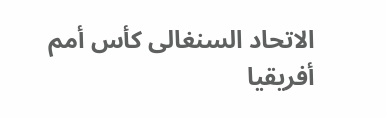الاتحاد السنغالى كأس أمم أفريقيا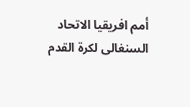أمم افريقيا الاتحاد السنغالى لكرة القدم